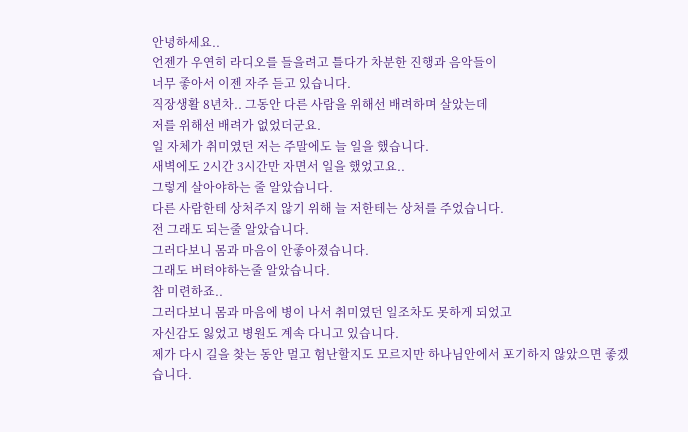안녕하세요..
언젠가 우연히 라디오를 들을려고 틀다가 차분한 진행과 음악들이
너무 좋아서 이젠 자주 듣고 있습니다.
직장생활 8년차.. 그동안 다른 사람을 위해선 배려하며 살았는데
저를 위해선 배려가 없었더군요.
일 자체가 취미였던 저는 주말에도 늘 일을 했습니다.
새벽에도 2시간 3시간만 자면서 일을 했었고요..
그렇게 살아야하는 줄 알았습니다.
다른 사람한테 상처주지 않기 위해 늘 저한테는 상처를 주었습니다.
전 그래도 되는줄 알았습니다.
그러다보니 몸과 마음이 안좋아졌습니다.
그래도 버텨야하는줄 알았습니다.
참 미련하죠..
그러다보니 몸과 마음에 병이 나서 취미였던 일조차도 못하게 되었고
자신감도 잃었고 병원도 계속 다니고 있습니다.
제가 다시 길을 찾는 동안 멀고 험난할지도 모르지만 하나님안에서 포기하지 않았으면 좋겠습니다.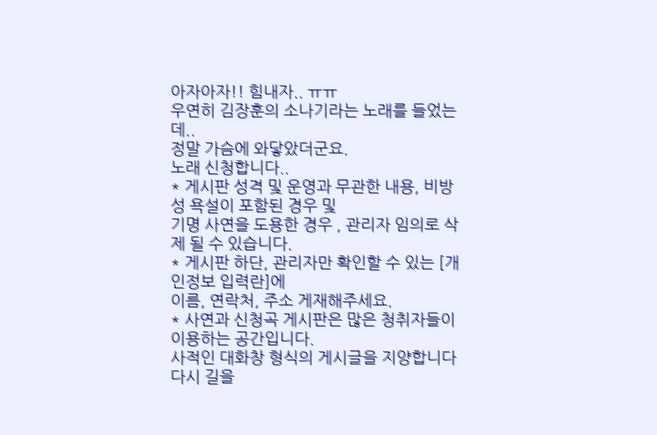아자아자!! 힘내자.. ㅠㅠ
우연히 김장훈의 소나기라는 노래를 들었는데..
정말 가슴에 와닿았더군요.
노래 신청합니다..
* 게시판 성격 및 운영과 무관한 내용, 비방성 욕설이 포함된 경우 및
기명 사연을 도용한 경우 , 관리자 임의로 삭제 될 수 있습니다.
* 게시판 하단, 관리자만 확인할 수 있는 [개인정보 입력란]에
이름, 연락처, 주소 게재해주세요.
* 사연과 신청곡 게시판은 많은 청취자들이 이용하는 공간입니다.
사적인 대화창 형식의 게시글을 지양합니다
다시 길을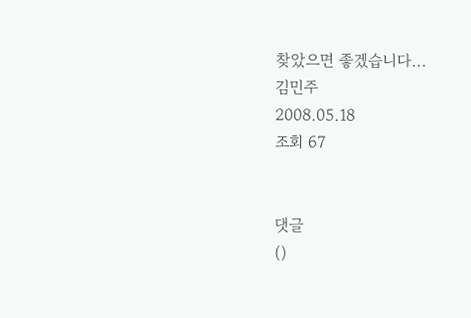찾았으면 좋겠습니다...
김민주
2008.05.18
조회 67


댓글
()